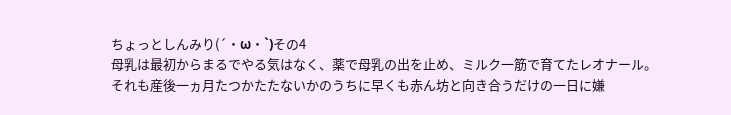ちょっとしんみり(´・ω・`)その4
母乳は最初からまるでやる気はなく、薬で母乳の出を止め、ミルク一筋で育てたレオナール。
それも産後一ヵ月たつかたたないかのうちに早くも赤ん坊と向き合うだけの一日に嫌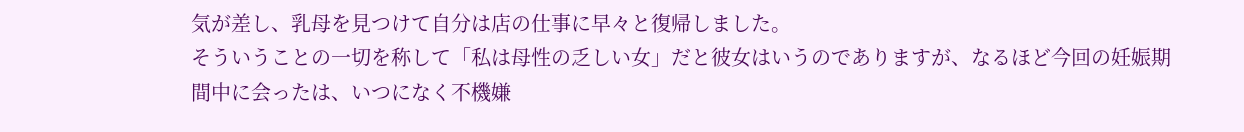気が差し、乳母を見つけて自分は店の仕事に早々と復帰しました。
そういうことの一切を称して「私は母性の乏しい女」だと彼女はいうのでありますが、なるほど今回の妊娠期間中に会ったは、いつになく不機嫌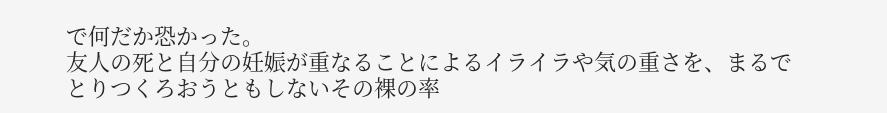で何だか恐かった。
友人の死と自分の妊娠が重なることによるイライラや気の重さを、まるでとりつくろおうともしないその裸の率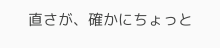直さが、確かにちょっと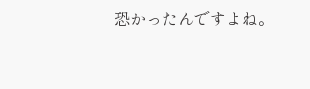恐かったんですよね。